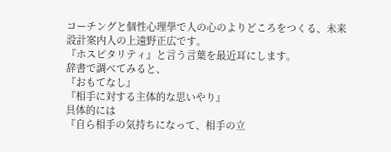コーチングと個性心理學で人の心のよりどころをつくる、未来設計案内人の上遠野正広です。
『ホスピタリティ』と言う言葉を最近耳にします。
辞書で調べてみると、
『おもてなし』
『相手に対する主体的な思いやり』
具体的には
『自ら相手の気持ちになって、相手の立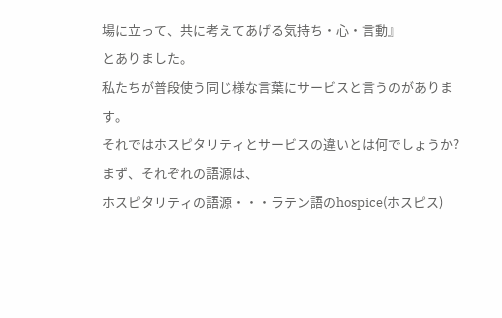場に立って、共に考えてあげる気持ち・心・言動』
とありました。
私たちが普段使う同じ様な言葉にサービスと言うのがあります。
それではホスピタリティとサービスの違いとは何でしょうか?
まず、それぞれの語源は、
ホスピタリティの語源・・・ラテン語のhospice(ホスピス)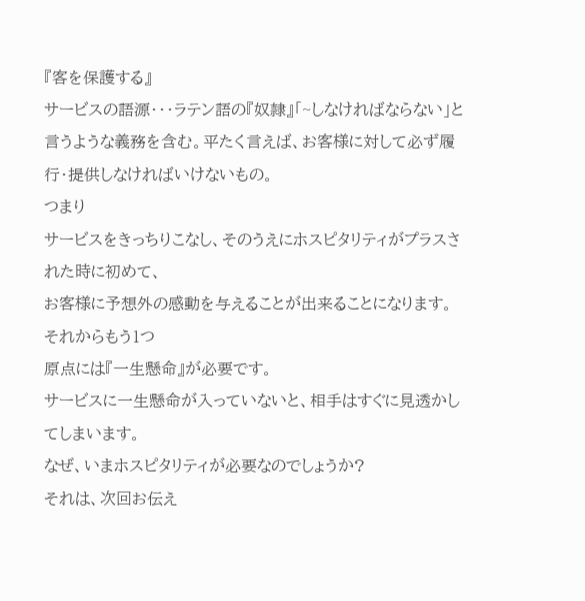『客を保護する』
サービスの語源・・・ラテン語の『奴隷』「~しなければならない」と言うような義務を含む。平たく言えば、お客様に対して必ず履行・提供しなければいけないもの。
つまり
サービスをきっちりこなし、そのうえにホスピタリティがプラスされた時に初めて、
お客様に予想外の感動を与えることが出来ることになります。
それからもう1つ
原点には『一生懸命』が必要です。
サービスに一生懸命が入っていないと、相手はすぐに見透かしてしまいます。
なぜ、いまホスピタリティが必要なのでしょうか?
それは、次回お伝え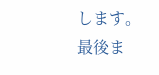します。
最後ま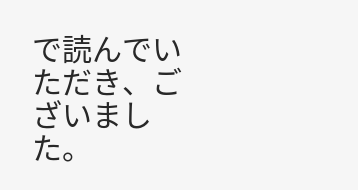で読んでいただき、ございました。